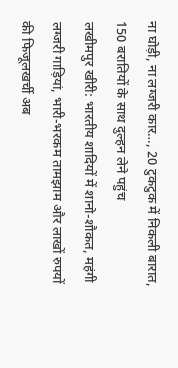ना घोड़ी, ना लग्जरी कार…, 20 टुकटुक में निकली बारात, 150 बरातियों के साथ दुल्हन लेने पहुंच
लखीमपुर खीरी: भारतीय शादियों में शानो-शौकत, महंगी लग्जरी गाड़ियां, भारी-भरकम तामझाम और लाखों रुपयों की फिजूलखर्ची अब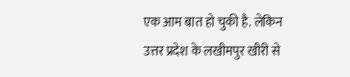एक आम बात हो चुकी है. लेकिन उत्तर प्रदेश के लखीमपुर खीरी से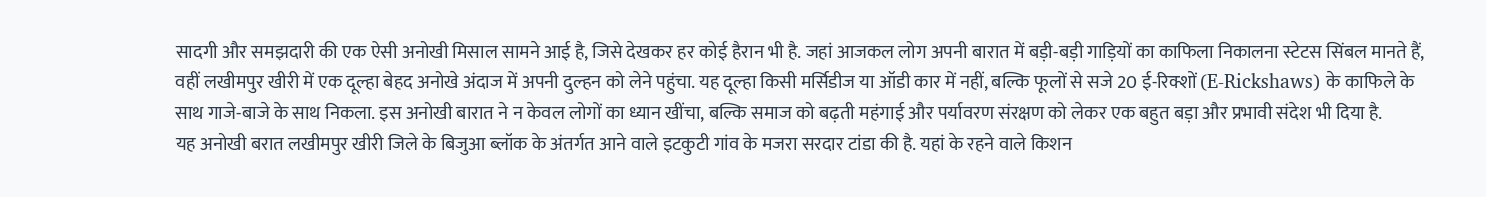सादगी और समझदारी की एक ऐसी अनोखी मिसाल सामने आई है, जिसे देखकर हर कोई हैरान भी है. जहां आजकल लोग अपनी बारात में बड़ी-बड़ी गाड़ियों का काफिला निकालना स्टेटस सिंबल मानते हैं, वहीं लखीमपुर खीरी में एक दूल्हा बेहद अनोखे अंदाज में अपनी दुल्हन को लेने पहुंचा. यह दूल्हा किसी मर्सिडीज या ऑडी कार में नहीं, बल्कि फूलों से सजे 20 ई-रिक्शों (E-Rickshaws) के काफिले के साथ गाजे-बाजे के साथ निकला. इस अनोखी बारात ने न केवल लोगों का ध्यान खींचा, बल्कि समाज को बढ़ती महंगाई और पर्यावरण संरक्षण को लेकर एक बहुत बड़ा और प्रभावी संदेश भी दिया है.
यह अनोखी बरात लखीमपुर खीरी जिले के बिजुआ ब्लॉक के अंतर्गत आने वाले इटकुटी गांव के मजरा सरदार टांडा की है. यहां के रहने वाले किशन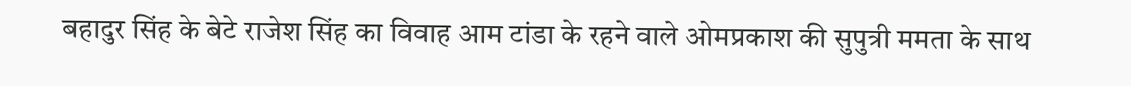बहादुर सिंह के बेटे राजेश सिंह का विवाह आम टांडा के रहने वाले ओमप्रकाश की सुपुत्री ममता के साथ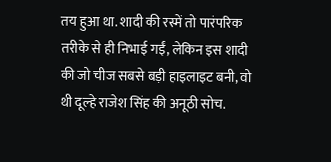तय हुआ था. शादी की रस्में तो पारंपरिक तरीके से ही निभाई गईं, लेकिन इस शादी की जो चीज सबसे बड़ी हाइलाइट बनी, वो थी दूल्हे राजेश सिंह की अनूठी सोच.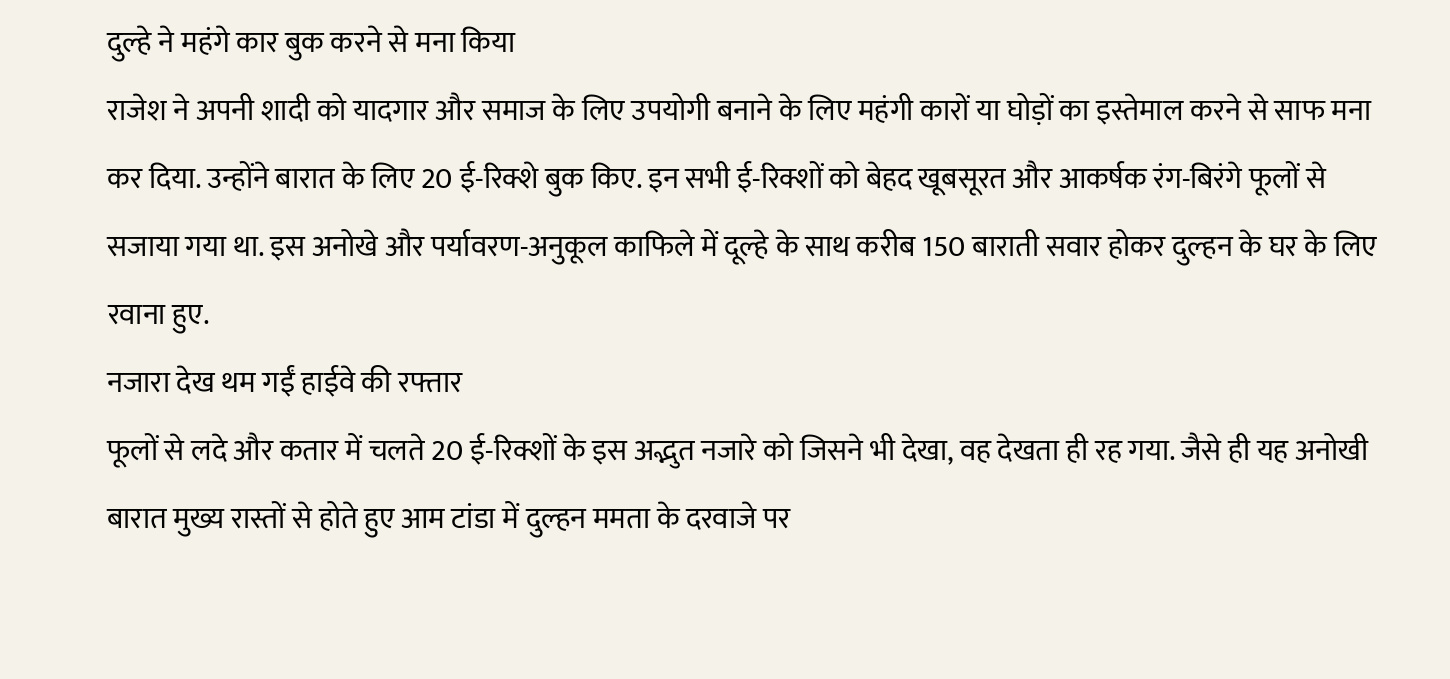दुल्हे ने महंगे कार बुक करने से मना किया
राजेश ने अपनी शादी को यादगार और समाज के लिए उपयोगी बनाने के लिए महंगी कारों या घोड़ों का इस्तेमाल करने से साफ मना कर दिया. उन्होंने बारात के लिए 20 ई-रिक्शे बुक किए. इन सभी ई-रिक्शों को बेहद खूबसूरत और आकर्षक रंग-बिरंगे फूलों से सजाया गया था. इस अनोखे और पर्यावरण-अनुकूल काफिले में दूल्हे के साथ करीब 150 बाराती सवार होकर दुल्हन के घर के लिए रवाना हुए.
नजारा देख थम गईं हाईवे की रफ्तार
फूलों से लदे और कतार में चलते 20 ई-रिक्शों के इस अद्भुत नजारे को जिसने भी देखा, वह देखता ही रह गया. जैसे ही यह अनोखी बारात मुख्य रास्तों से होते हुए आम टांडा में दुल्हन ममता के दरवाजे पर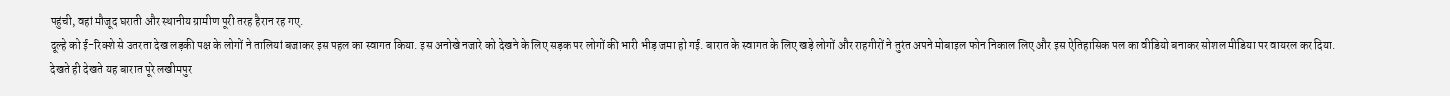पहुंची, वहां मौजूद घराती और स्थानीय ग्रामीण पूरी तरह हैरान रह गए.
दूल्हे को ई-रिक्शे से उतरता देख लड़की पक्ष के लोगों ने तालियां बजाकर इस पहल का स्वागत किया. इस अनोखे नजारे को देखने के लिए सड़क पर लोगों की भारी भीड़ जमा हो गई. बारात के स्वागत के लिए खड़े लोगों और राहगीरों ने तुरंत अपने मोबाइल फोन निकाल लिए और इस ऐतिहासिक पल का वीडियो बनाकर सोशल मीडिया पर वायरल कर दिया. देखते ही देखते यह बारात पूरे लखीमपुर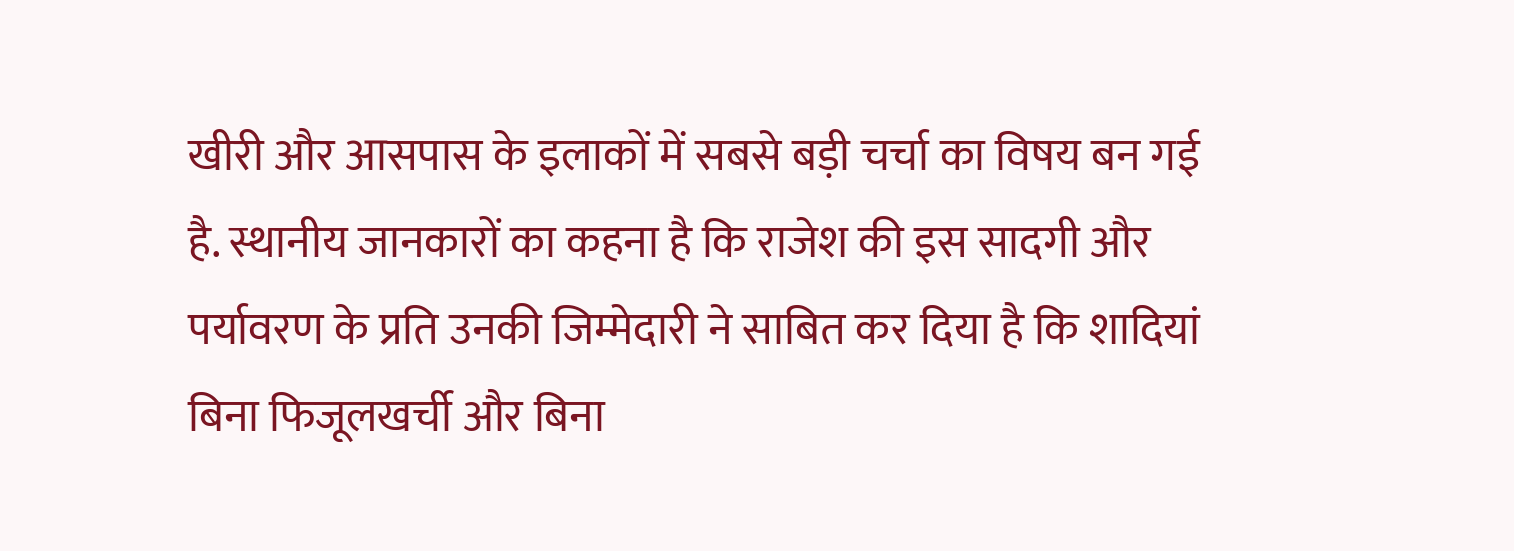खीरी और आसपास के इलाकों में सबसे बड़ी चर्चा का विषय बन गई है. स्थानीय जानकारों का कहना है कि राजेश की इस सादगी और पर्यावरण के प्रति उनकी जिम्मेदारी ने साबित कर दिया है कि शादियां बिना फिजूलखर्ची और बिना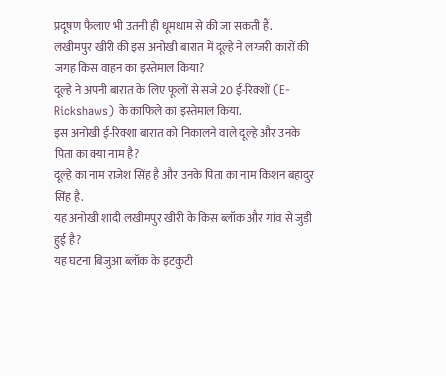प्रदूषण फैलाए भी उतनी ही धूमधाम से की जा सकती हैं.
लखीमपुर खीरी की इस अनोखी बारात में दूल्हे ने लग्जरी कारों की जगह किस वाहन का इस्तेमाल किया?
दूल्हे ने अपनी बारात के लिए फूलों से सजे 20 ई-रिक्शों (E-Rickshaws) के काफिले का इस्तेमाल किया.
इस अनोखी ई-रिक्शा बारात को निकालने वाले दूल्हे और उनके पिता का क्या नाम है?
दूल्हे का नाम राजेश सिंह है और उनके पिता का नाम किशन बहादुर सिंह है.
यह अनोखी शादी लखीमपुर खीरी के किस ब्लॉक और गांव से जुड़ी हुई है?
यह घटना बिजुआ ब्लॉक के इटकुटी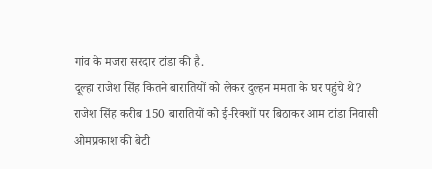गांव के मजरा सरदार टांडा की है.
दूल्हा राजेश सिंह कितने बारातियों को लेकर दुल्हन ममता के घर पहुंचे थे?
राजेश सिंह करीब 150 बारातियों को ई-रिक्शों पर बिठाकर आम टांडा निवासी ओमप्रकाश की बेटी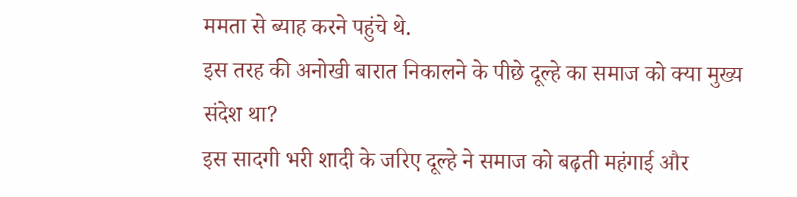ममता से ब्याह करने पहुंचे थे.
इस तरह की अनोखी बारात निकालने के पीछे दूल्हे का समाज को क्या मुख्य संदेश था?
इस सादगी भरी शादी के जरिए दूल्हे ने समाज को बढ़ती महंगाई और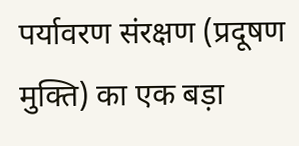पर्यावरण संरक्षण (प्रदूषण मुक्ति) का एक बड़ा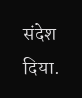संदेश दिया.